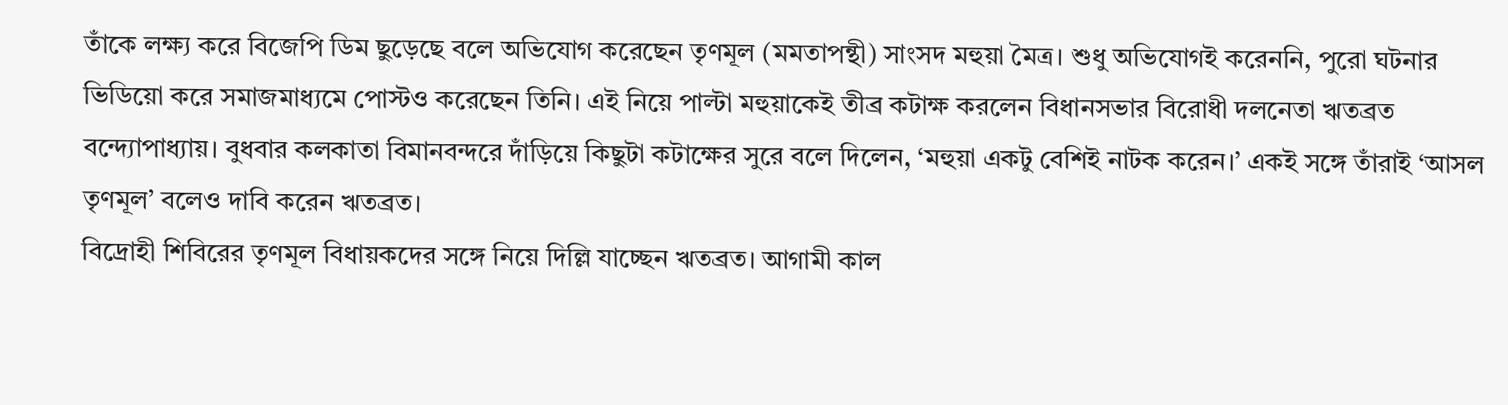তাঁকে লক্ষ্য করে বিজেপি ডিম ছুড়েছে বলে অভিযোগ করেছেন তৃণমূল (মমতাপন্থী) সাংসদ মহুয়া মৈত্র। শুধু অভিযোগই করেননি, পুরো ঘটনার ভিডিয়ো করে সমাজমাধ্যমে পোস্টও করেছেন তিনি। এই নিয়ে পাল্টা মহুয়াকেই তীব্র কটাক্ষ করলেন বিধানসভার বিরোধী দলনেতা ঋতব্রত বন্দ্যোপাধ্যায়। বুধবার কলকাতা বিমানবন্দরে দাঁড়িয়ে কিছুটা কটাক্ষের সুরে বলে দিলেন, ‘মহুয়া একটু বেশিই নাটক করেন।’ একই সঙ্গে তাঁরাই ‘আসল তৃণমূল’ বলেও দাবি করেন ঋতব্রত।
বিদ্রোহী শিবিরের তৃণমূল বিধায়কদের সঙ্গে নিয়ে দিল্লি যাচ্ছেন ঋতব্রত। আগামী কাল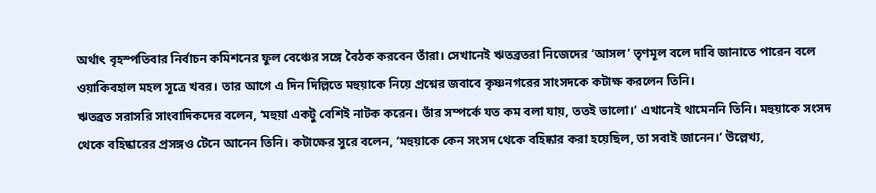অর্থাৎ বৃহস্পতিবার নির্বাচন কমিশনের ফুল বেঞ্চের সঙ্গে বৈঠক করবেন তাঁরা। সেখানেই ঋতব্রতরা নিজেদের ‘আসল’ তৃণমূল বলে দাবি জানাতে পারেন বলে ওয়াকিবহাল মহল সূত্রে খবর। তার আগে এ দিন দিল্লিতে মহুয়াকে নিয়ে প্রশ্নের জবাবে কৃষ্ণনগরের সাংসদকে কটাক্ষ করলেন তিনি।
ঋতব্রত সরাসরি সাংবাদিকদের বলেন, ‘মহুয়া একটু বেশিই নাটক করেন। তাঁর সম্পর্কে যত কম বলা যায়, ততই ভালো।’ এখানেই থামেননি তিনি। মহুয়াকে সংসদ থেকে বহিষ্কারের প্রসঙ্গও টেনে আনেন তিনি। কটাক্ষের সুরে বলেন, ‘মহুয়াকে কেন সংসদ থেকে বহিষ্কার করা হয়েছিল, তা সবাই জানেন।’ উল্লেখ্য,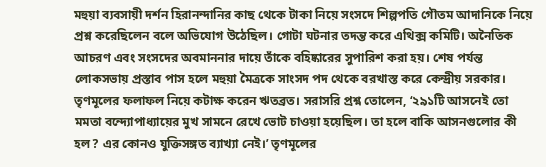মহুয়া ব্যবসায়ী দর্শন হিরানন্দানির কাছ থেকে টাকা নিয়ে সংসদে শিল্পপতি গৌতম আদানিকে নিয়ে প্রশ্ন করেছিলেন বলে অভিযোগ উঠেছিল। গোটা ঘটনার তদন্ত করে এথিক্স কমিটি। অনৈতিক আচরণ এবং সংসদের অবমাননার দায়ে তাঁকে বহিষ্কারের সুপারিশ করা হয়। শেষ পর্যন্ত লোকসভায় প্রস্তাব পাস হলে মহুয়া মৈত্রকে সাংসদ পদ থেকে বরখাস্ত করে কেন্দ্রীয় সরকার।
তৃণমূলের ফলাফল নিয়ে কটাক্ষ করেন ঋতব্রত। সরাসরি প্রশ্ন তোলেন, ‘২৯১টি আসনেই তো মমতা বন্দ্যোপাধ্যায়ের মুখ সামনে রেখে ভোট চাওয়া হয়েছিল। তা হলে বাকি আসনগুলোর কী হল? এর কোনও যুক্তিসঙ্গত ব্যাখ্যা নেই।’ তৃণমূলের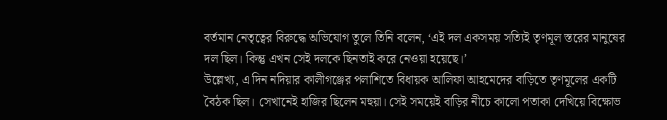বর্তমান নেতৃত্বের বিরুদ্ধে অভিযোগ তুলে তিনি বলেন, ‘এই দল একসময় সত্যিই তৃণমূল স্তরের মানুষের দল ছিল। কিন্তু এখন সেই দলকে ছিনতাই করে নেওয়া হয়েছে।’
উল্লেখ্য, এ দিন নদিয়ার কালীগঞ্জের পলাশিতে বিধায়ক আলিফা আহমেদের বাড়িতে তৃণমূলের একটি বৈঠক ছিল। সেখানেই হাজির ছিলেন মহুয়া। সেই সময়েই বাড়ির নীচে কালো পতাকা দেখিয়ে বিক্ষোভ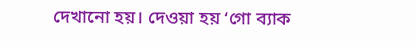দেখানো হয়। দেওয়া হয় ‘গো ব্যাক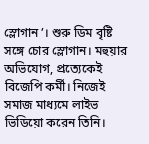স্লোগান’। শুরু ডিম বৃষ্টি সঙ্গে চোর স্লোগান। মহুয়ার অভিযোগ, প্রত্যেকেই বিজেপি কর্মী। নিজেই সমাজ মাধ্যমে লাইভ ভিডিয়ো করেন তিনি।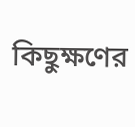কিছুক্ষণের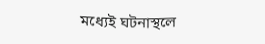মধ্যেই ঘটনাস্থলে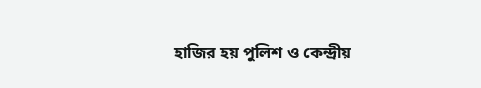হাজির হয় পুলিশ ও কেন্দ্রীয়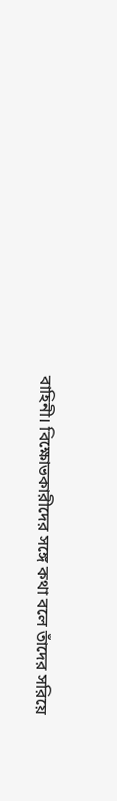বাহিনী। বিক্ষোভকারীদের সঙ্গে কথা বলে তাঁদের সরিয়ে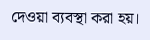দেওয়া ব্যবস্থা করা হয়।